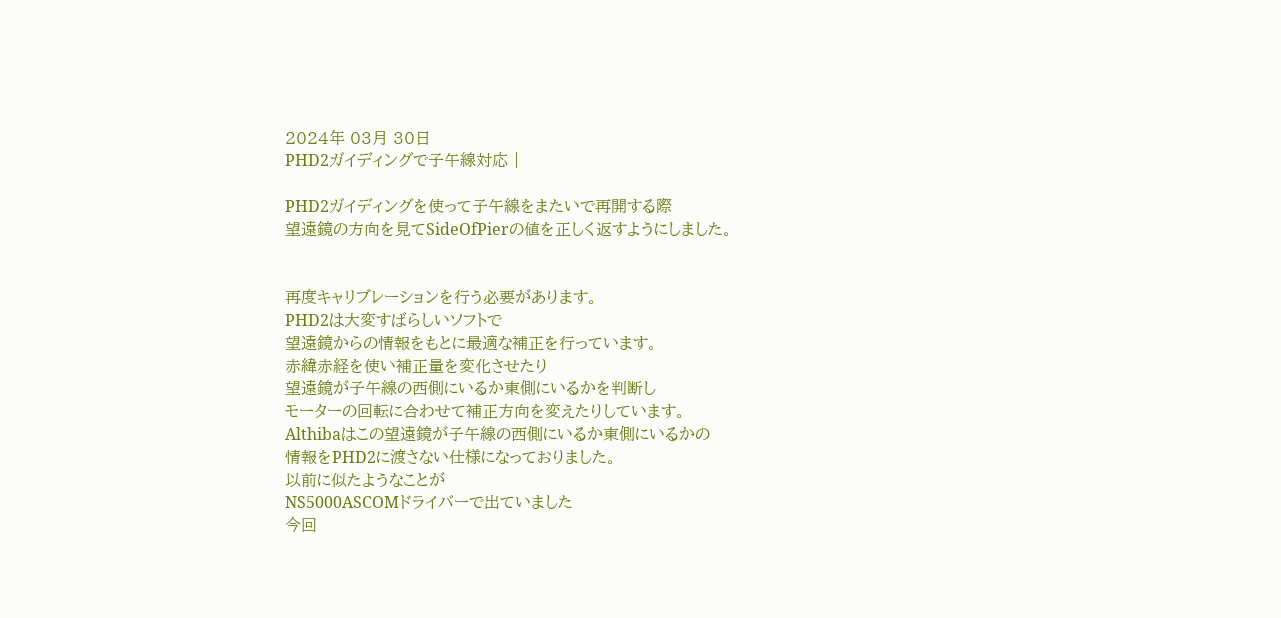2024年 03月 30日
PHD2ガイディングで子午線対応 |

PHD2ガイディングを使って子午線をまたいで再開する際
望遠鏡の方向を見てSideOfPierの値を正しく返すようにしました。


再度キャリブレーションを行う必要があります。
PHD2は大変すばらしいソフトで
望遠鏡からの情報をもとに最適な補正を行っています。
赤緯赤経を使い補正量を変化させたり
望遠鏡が子午線の西側にいるか東側にいるかを判断し
モーターの回転に合わせて補正方向を変えたりしています。
Althibaはこの望遠鏡が子午線の西側にいるか東側にいるかの
情報をPHD2に渡さない仕様になっておりました。
以前に似たようなことが
NS5000ASCOMドライバーで出ていました
今回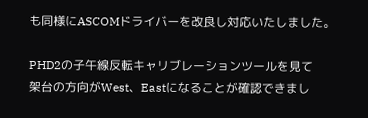も同様にASCOMドライバーを改良し対応いたしました。

PHD2の子午線反転キャリブレーションツールを見て
架台の方向がWest、Eastになることが確認できまし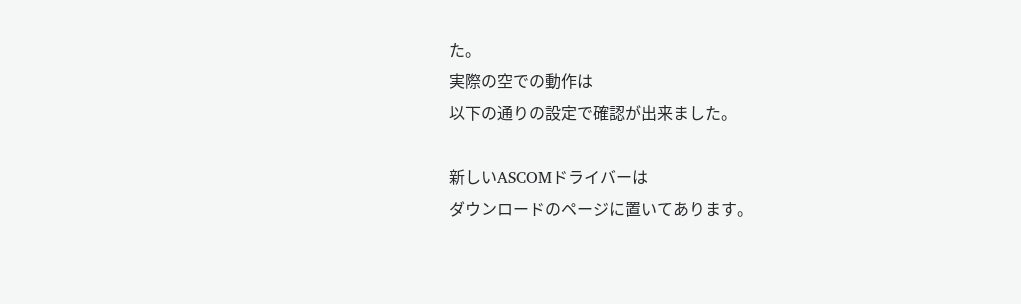た。
実際の空での動作は
以下の通りの設定で確認が出来ました。

新しいASCOMドライバーは
ダウンロードのページに置いてあります。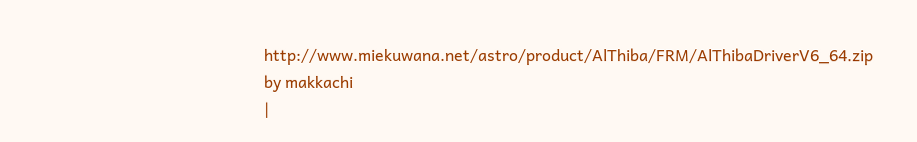http://www.miekuwana.net/astro/product/AlThiba/FRM/AlThibaDriverV6_64.zip
by makkachi
|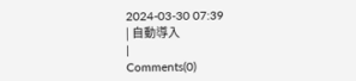2024-03-30 07:39
| 自動導入
|
Comments(0)